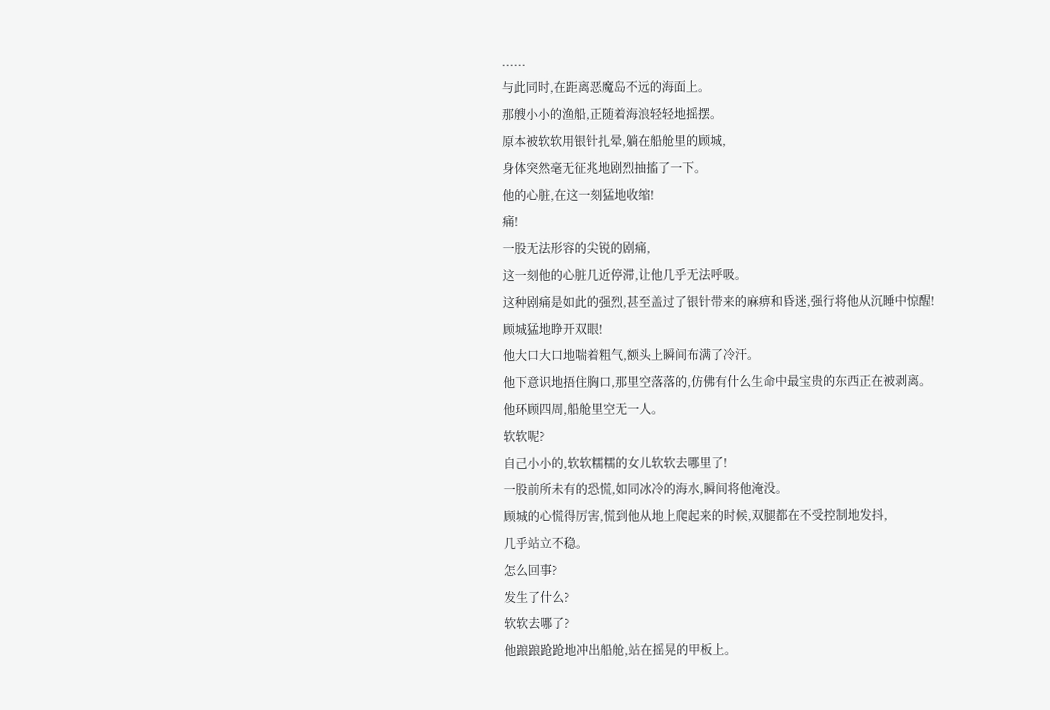......
与此同时,在距离恶魔岛不远的海面上。
那艘小小的渔船,正随着海浪轻轻地摇摆。
原本被软软用银针扎晕,躺在船舱里的顾城,
身体突然毫无征兆地剧烈抽搐了一下。
他的心脏,在这一刻猛地收缩!
痛!
一股无法形容的尖锐的剧痛,
这一刻他的心脏几近停滞,让他几乎无法呼吸。
这种剧痛是如此的强烈,甚至盖过了银针带来的麻痹和昏迷,强行将他从沉睡中惊醒!
顾城猛地睁开双眼!
他大口大口地喘着粗气,额头上瞬间布满了冷汗。
他下意识地捂住胸口,那里空落落的,仿佛有什么生命中最宝贵的东西正在被剥离。
他环顾四周,船舱里空无一人。
软软呢?
自己小小的,软软糯糯的女儿软软去哪里了!
一股前所未有的恐慌,如同冰冷的海水,瞬间将他淹没。
顾城的心慌得厉害,慌到他从地上爬起来的时候,双腿都在不受控制地发抖,
几乎站立不稳。
怎么回事?
发生了什么?
软软去哪了?
他踉踉跄跄地冲出船舱,站在摇晃的甲板上。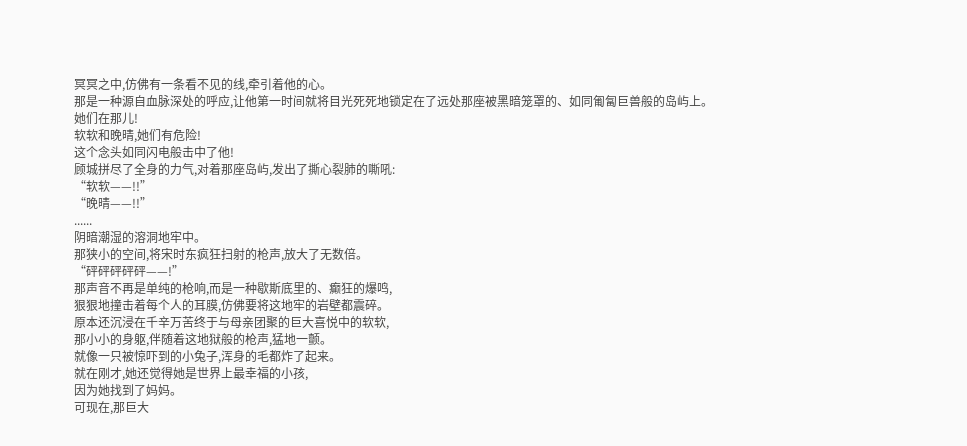冥冥之中,仿佛有一条看不见的线,牵引着他的心。
那是一种源自血脉深处的呼应,让他第一时间就将目光死死地锁定在了远处那座被黑暗笼罩的、如同匍匐巨兽般的岛屿上。
她们在那儿!
软软和晚晴,她们有危险!
这个念头如同闪电般击中了他!
顾城拼尽了全身的力气,对着那座岛屿,发出了撕心裂肺的嘶吼:
“软软——!!”
“晚晴——!!”
......
阴暗潮湿的溶洞地牢中。
那狭小的空间,将宋时东疯狂扫射的枪声,放大了无数倍。
“砰砰砰砰砰——!”
那声音不再是单纯的枪响,而是一种歇斯底里的、癫狂的爆鸣,
狠狠地撞击着每个人的耳膜,仿佛要将这地牢的岩壁都震碎。
原本还沉浸在千辛万苦终于与母亲团聚的巨大喜悦中的软软,
那小小的身躯,伴随着这地狱般的枪声,猛地一颤。
就像一只被惊吓到的小兔子,浑身的毛都炸了起来。
就在刚才,她还觉得她是世界上最幸福的小孩,
因为她找到了妈妈。
可现在,那巨大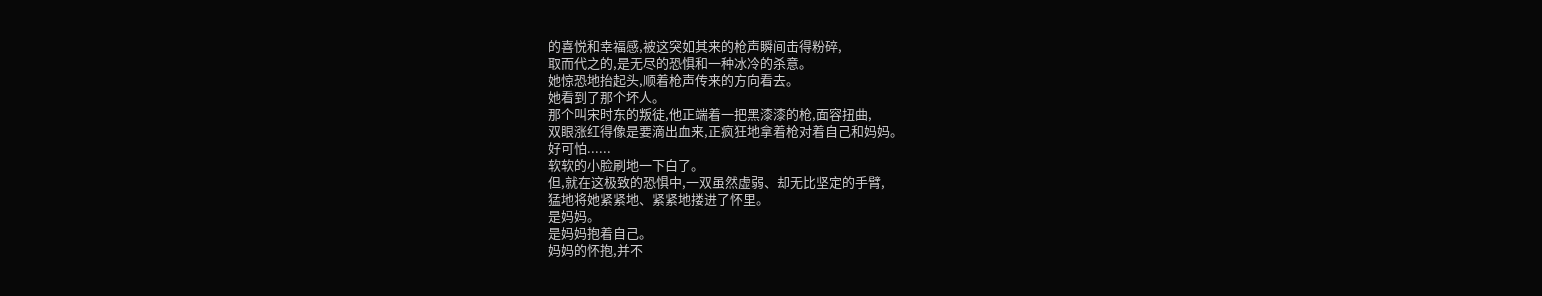的喜悦和幸福感,被这突如其来的枪声瞬间击得粉碎,
取而代之的,是无尽的恐惧和一种冰冷的杀意。
她惊恐地抬起头,顺着枪声传来的方向看去。
她看到了那个坏人。
那个叫宋时东的叛徒,他正端着一把黑漆漆的枪,面容扭曲,
双眼涨红得像是要滴出血来,正疯狂地拿着枪对着自己和妈妈。
好可怕......
软软的小脸刷地一下白了。
但,就在这极致的恐惧中,一双虽然虚弱、却无比坚定的手臂,
猛地将她紧紧地、紧紧地搂进了怀里。
是妈妈。
是妈妈抱着自己。
妈妈的怀抱,并不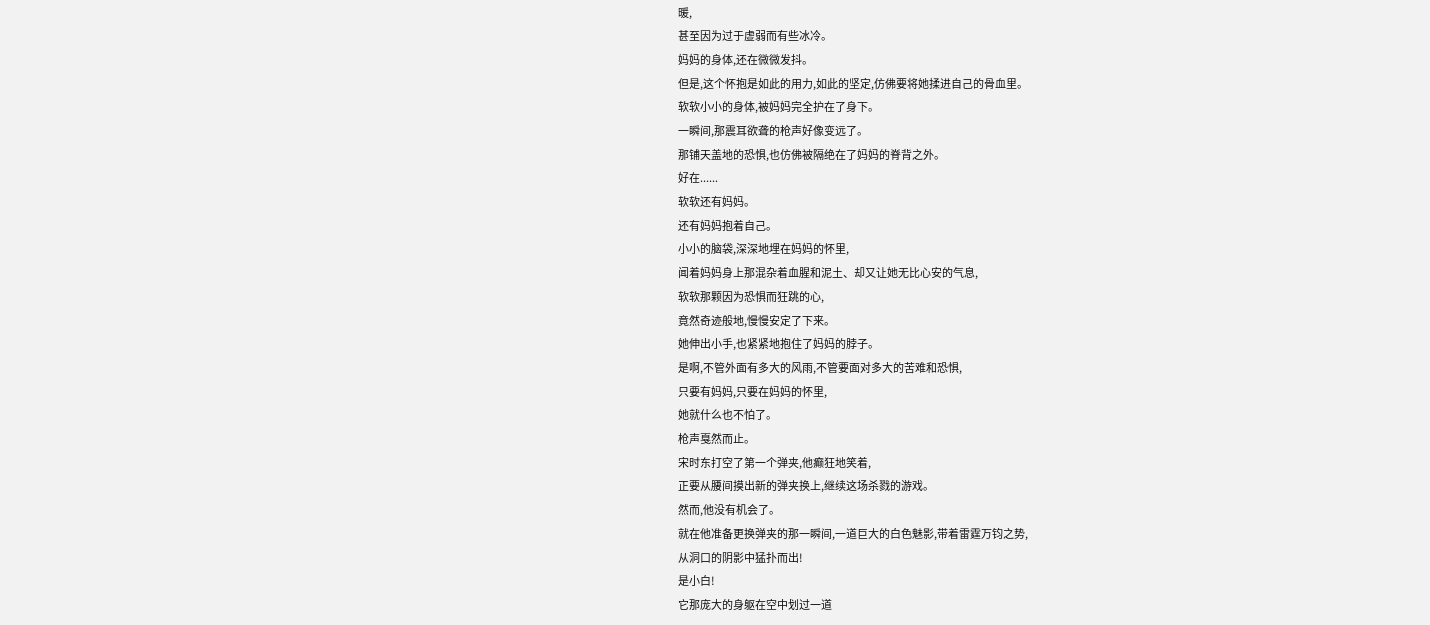暖,
甚至因为过于虚弱而有些冰冷。
妈妈的身体,还在微微发抖。
但是,这个怀抱是如此的用力,如此的坚定,仿佛要将她揉进自己的骨血里。
软软小小的身体,被妈妈完全护在了身下。
一瞬间,那震耳欲聋的枪声好像变远了。
那铺天盖地的恐惧,也仿佛被隔绝在了妈妈的脊背之外。
好在......
软软还有妈妈。
还有妈妈抱着自己。
小小的脑袋,深深地埋在妈妈的怀里,
闻着妈妈身上那混杂着血腥和泥土、却又让她无比心安的气息,
软软那颗因为恐惧而狂跳的心,
竟然奇迹般地,慢慢安定了下来。
她伸出小手,也紧紧地抱住了妈妈的脖子。
是啊,不管外面有多大的风雨,不管要面对多大的苦难和恐惧,
只要有妈妈,只要在妈妈的怀里,
她就什么也不怕了。
枪声戛然而止。
宋时东打空了第一个弹夹,他癫狂地笑着,
正要从腰间摸出新的弹夹换上,继续这场杀戮的游戏。
然而,他没有机会了。
就在他准备更换弹夹的那一瞬间,一道巨大的白色魅影,带着雷霆万钧之势,
从洞口的阴影中猛扑而出!
是小白!
它那庞大的身躯在空中划过一道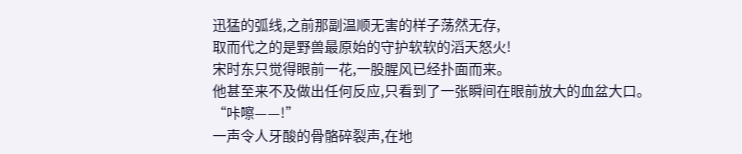迅猛的弧线,之前那副温顺无害的样子荡然无存,
取而代之的是野兽最原始的守护软软的滔天怒火!
宋时东只觉得眼前一花,一股腥风已经扑面而来。
他甚至来不及做出任何反应,只看到了一张瞬间在眼前放大的血盆大口。
“咔嚓——!”
一声令人牙酸的骨骼碎裂声,在地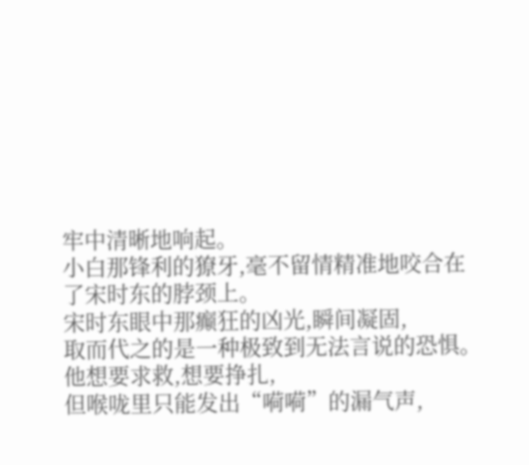牢中清晰地响起。
小白那锋利的獠牙,毫不留情精准地咬合在了宋时东的脖颈上。
宋时东眼中那癫狂的凶光,瞬间凝固,
取而代之的是一种极致到无法言说的恐惧。
他想要求救,想要挣扎,
但喉咙里只能发出“嗬嗬”的漏气声,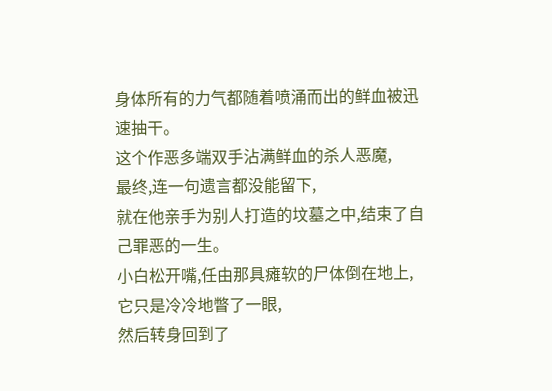身体所有的力气都随着喷涌而出的鲜血被迅速抽干。
这个作恶多端双手沾满鲜血的杀人恶魔,
最终,连一句遗言都没能留下,
就在他亲手为别人打造的坟墓之中,结束了自己罪恶的一生。
小白松开嘴,任由那具瘫软的尸体倒在地上,它只是冷冷地瞥了一眼,
然后转身回到了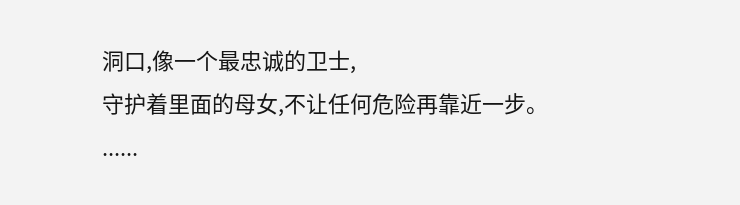洞口,像一个最忠诚的卫士,
守护着里面的母女,不让任何危险再靠近一步。
......